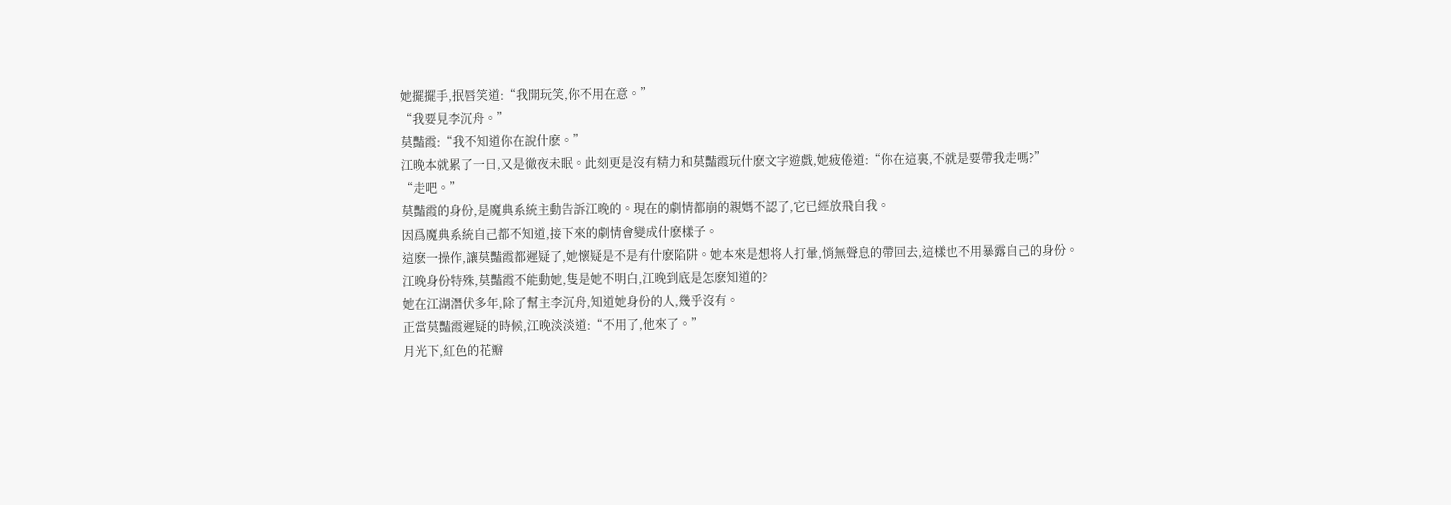她擺擺手,抿唇笑道:“我開玩笑,你不用在意。”
“我要見李沉舟。”
莫豔霞:“我不知道你在說什麽。”
江晚本就累了一日,又是徹夜未眠。此刻更是沒有精力和莫豔霞玩什麽文字遊戲,她疲倦道:“你在這裏,不就是要帶我走嗎?”
“走吧。”
莫豔霞的身份,是魔典系統主動告訴江晚的。現在的劇情都崩的親媽不認了,它已經放飛自我。
因爲魔典系統自己都不知道,接下來的劇情會變成什麽樣子。
這麽一操作,讓莫豔霞都遲疑了,她懷疑是不是有什麽陷阱。她本來是想将人打暈,悄無聲息的帶回去,這樣也不用暴露自己的身份。
江晚身份特殊,莫豔霞不能動她,隻是她不明白,江晚到底是怎麽知道的?
她在江湖潛伏多年,除了幫主李沉舟,知道她身份的人,幾乎沒有。
正當莫豔霞遲疑的時候,江晚淡淡道:“不用了,他來了。”
月光下,紅色的花瓣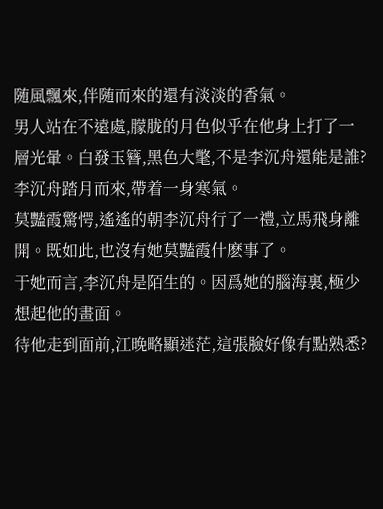随風飄來,伴随而來的還有淡淡的香氣。
男人站在不遠處,朦胧的月色似乎在他身上打了一層光暈。白發玉簪,黑色大氅,不是李沉舟還能是誰?
李沉舟踏月而來,帶着一身寒氣。
莫豔霞驚愕,遙遙的朝李沉舟行了一禮,立馬飛身離開。既如此,也沒有她莫豔霞什麽事了。
于她而言,李沉舟是陌生的。因爲她的腦海裏,極少想起他的畫面。
待他走到面前,江晚略顯迷茫,這張臉好像有點熟悉?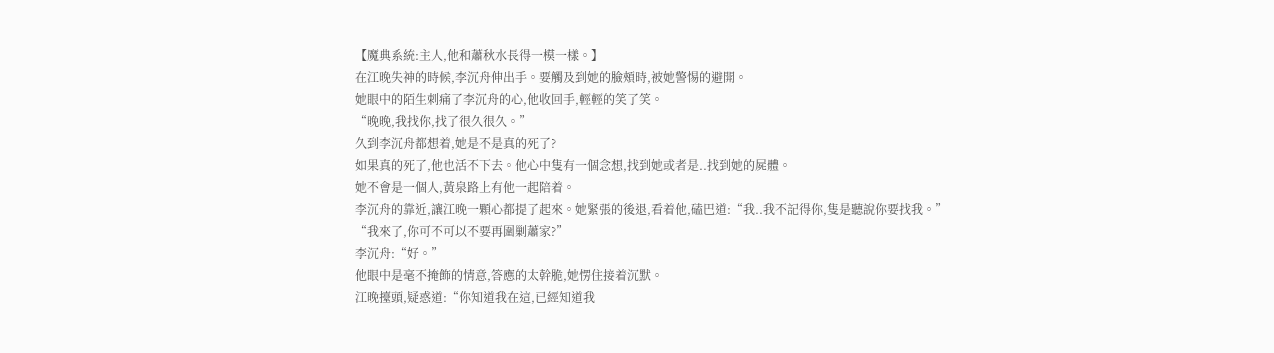【魔典系統:主人,他和蕭秋水長得一模一樣。】
在江晚失神的時候,李沉舟伸出手。要觸及到她的臉頰時,被她警惕的避開。
她眼中的陌生刺痛了李沉舟的心,他收回手,輕輕的笑了笑。
“晚晚,我找你,找了很久很久。”
久到李沉舟都想着,她是不是真的死了?
如果真的死了,他也活不下去。他心中隻有一個念想,找到她或者是..找到她的屍體。
她不會是一個人,黃泉路上有他一起陪着。
李沉舟的靠近,讓江晚一顆心都提了起來。她緊張的後退,看着他,磕巴道:“我..我不記得你,隻是聽說你要找我。”
“我來了,你可不可以不要再圍剿蕭家?”
李沉舟:“好。”
他眼中是毫不掩飾的情意,答應的太幹脆,她愣住接着沉默。
江晚擡頭,疑惑道:“你知道我在這,已經知道我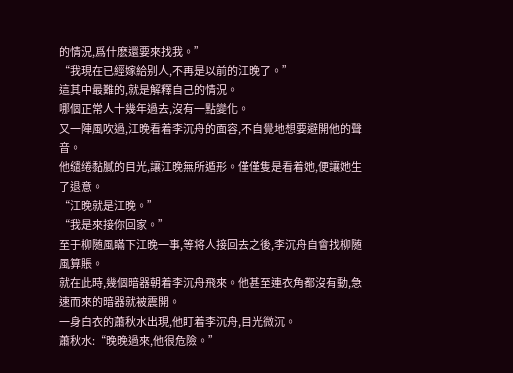的情況,爲什麽還要來找我。”
“我現在已經嫁給别人,不再是以前的江晚了。”
這其中最難的,就是解釋自己的情況。
哪個正常人十幾年過去,沒有一點變化。
又一陣風吹過,江晚看着李沉舟的面容,不自覺地想要避開他的聲音。
他缱绻黏膩的目光,讓江晚無所遁形。僅僅隻是看着她,便讓她生了退意。
“江晚就是江晚。”
“我是來接你回家。”
至于柳随風瞞下江晚一事,等将人接回去之後,李沉舟自會找柳随風算賬。
就在此時,幾個暗器朝着李沉舟飛來。他甚至連衣角都沒有動,急速而來的暗器就被震開。
一身白衣的蕭秋水出現,他盯着李沉舟,目光微沉。
蕭秋水:“晚晚過來,他很危險。”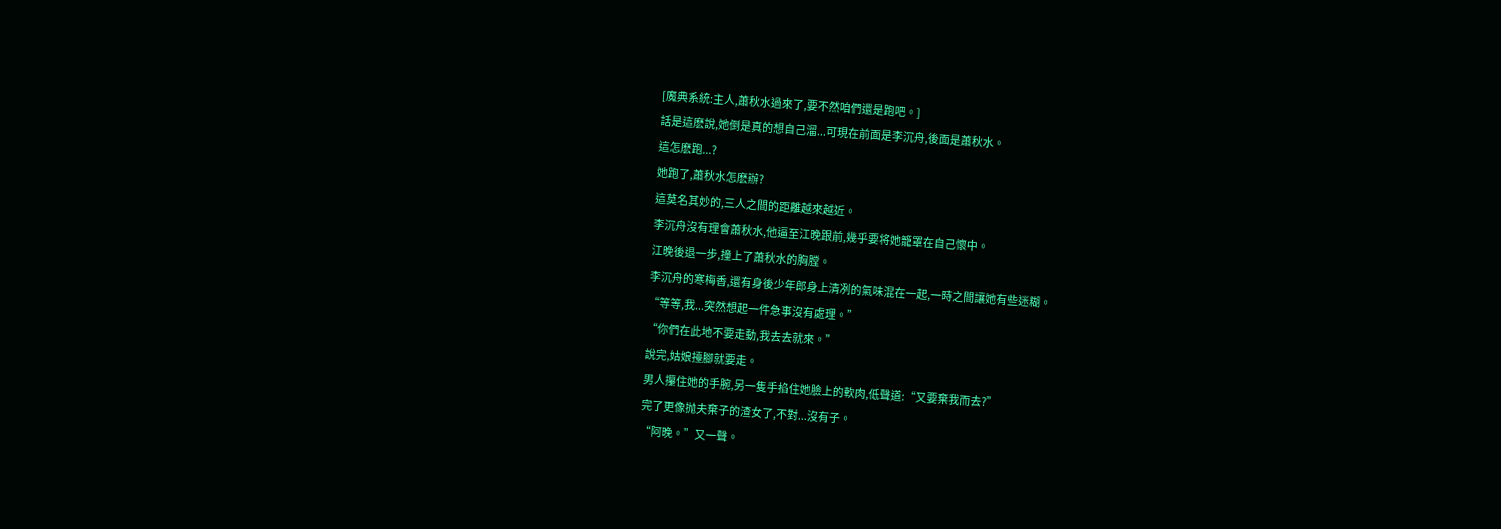[魔典系統:主人,蕭秋水過來了,要不然咱們還是跑吧。]
話是這麽說,她倒是真的想自己溜...可現在前面是李沉舟,後面是蕭秋水。
這怎麽跑...?
她跑了,蕭秋水怎麽辦?
這莫名其妙的,三人之間的距離越來越近。
李沉舟沒有理會蕭秋水,他逼至江晚跟前,幾乎要将她籠罩在自己懷中。
江晚後退一步,撞上了蕭秋水的胸膛。
李沉舟的寒梅香,還有身後少年郎身上清冽的氣味混在一起,一時之間讓她有些迷糊。
“等等,我...突然想起一件急事沒有處理。”
“你們在此地不要走動,我去去就來。”
說完,姑娘擡腳就要走。
男人攥住她的手腕,另一隻手掐住她臉上的軟肉,低聲道:“又要棄我而去?”
完了更像抛夫棄子的渣女了,不對...沒有子。
“阿晚。”又一聲。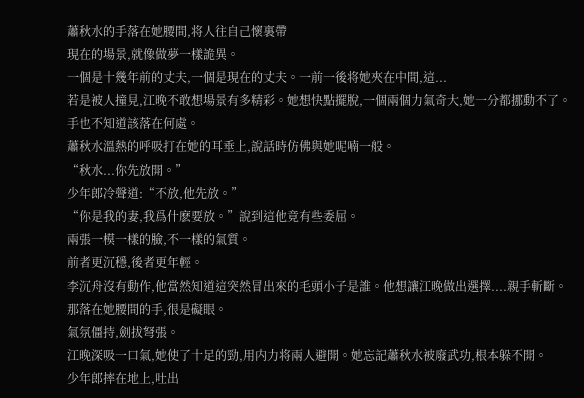蕭秋水的手落在她腰間,将人往自己懷裏帶
現在的場景,就像做夢一樣詭異。
一個是十幾年前的丈夫,一個是現在的丈夫。一前一後将她夾在中間,這...
若是被人撞見,江晚不敢想場景有多精彩。她想快點擺脫,一個兩個力氣奇大,她一分都挪動不了。
手也不知道該落在何處。
蕭秋水溫熱的呼吸打在她的耳垂上,說話時仿佛與她呢喃一般。
“秋水...你先放開。”
少年郎冷聲道:“不放,他先放。”
“你是我的妻,我爲什麽要放。”說到這他竟有些委屈。
兩張一模一樣的臉,不一樣的氣質。
前者更沉穩,後者更年輕。
李沉舟沒有動作,他當然知道這突然冒出來的毛頭小子是誰。他想讓江晚做出選擇....親手斬斷。
那落在她腰間的手,很是礙眼。
氣氛僵持,劍拔弩張。
江晚深吸一口氣,她使了十足的勁,用内力将兩人避開。她忘記蕭秋水被廢武功,根本躲不開。
少年郎摔在地上,吐出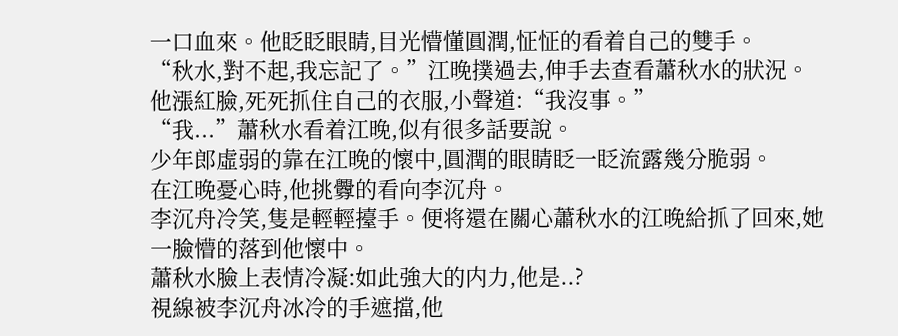一口血來。他眨眨眼睛,目光懵懂圓潤,怔怔的看着自己的雙手。
“秋水,對不起,我忘記了。”江晚撲過去,伸手去查看蕭秋水的狀況。
他漲紅臉,死死抓住自己的衣服,小聲道:“我沒事。”
“我...”蕭秋水看着江晚,似有很多話要說。
少年郎虛弱的靠在江晚的懷中,圓潤的眼睛眨一眨流露幾分脆弱。
在江晚憂心時,他挑釁的看向李沉舟。
李沉舟冷笑,隻是輕輕擡手。便将還在關心蕭秋水的江晚給抓了回來,她一臉懵的落到他懷中。
蕭秋水臉上表情冷凝:如此強大的内力,他是..?
視線被李沉舟冰冷的手遮擋,他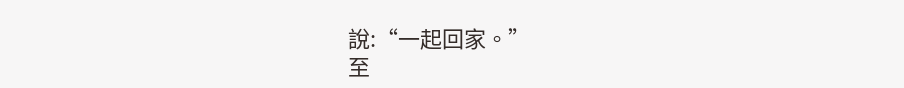說:“一起回家。”
至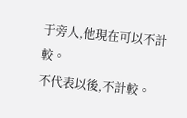于旁人,他現在可以不計較。
不代表以後,不計較。